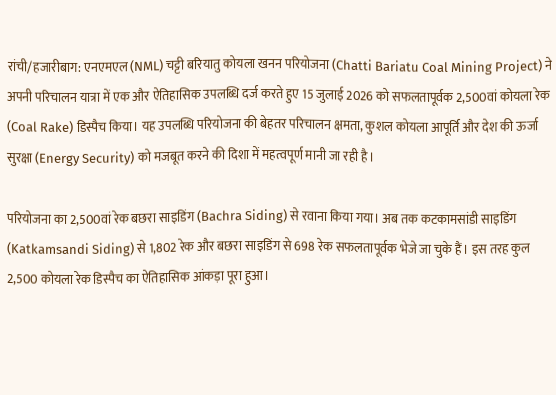रांची/हजारीबाग: एनएमएल (NML) चट्टी बरियातु कोयला खनन परियोजना (Chatti Bariatu Coal Mining Project) ने अपनी परिचालन यात्रा में एक और ऐतिहासिक उपलब्धि दर्ज करते हुए 15 जुलाई 2026 को सफलतापूर्वक 2,500वां कोयला रेक (Coal Rake) डिस्पैच किया। यह उपलब्धि परियोजना की बेहतर परिचालन क्षमता, कुशल कोयला आपूर्ति और देश की ऊर्जा सुरक्षा (Energy Security) को मजबूत करने की दिशा में महत्वपूर्ण मानी जा रही है।

परियोजना का 2,500वां रेक बछरा साइडिंग (Bachra Siding) से रवाना किया गया। अब तक कटकामसांडी साइडिंग (Katkamsandi Siding) से 1,802 रेक और बछरा साइडिंग से 698 रेक सफलतापूर्वक भेजे जा चुके हैं। इस तरह कुल 2,500 कोयला रेक डिस्पैच का ऐतिहासिक आंकड़ा पूरा हुआ।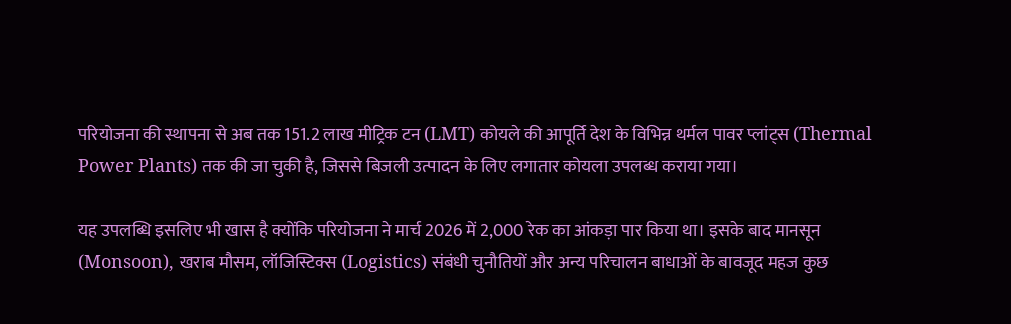परियोजना की स्थापना से अब तक 151.2 लाख मीट्रिक टन (LMT) कोयले की आपूर्ति देश के विभिन्न थर्मल पावर प्लांट्स (Thermal Power Plants) तक की जा चुकी है, जिससे बिजली उत्पादन के लिए लगातार कोयला उपलब्ध कराया गया।

यह उपलब्धि इसलिए भी खास है क्योंकि परियोजना ने मार्च 2026 में 2,000 रेक का आंकड़ा पार किया था। इसके बाद मानसून (Monsoon), खराब मौसम, लॉजिस्टिक्स (Logistics) संबंधी चुनौतियों और अन्य परिचालन बाधाओं के बावजूद महज कुछ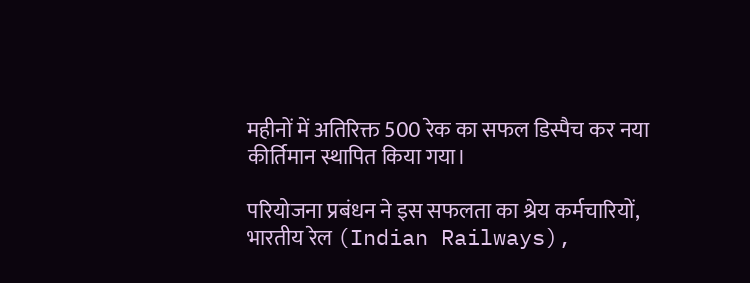महीनों में अतिरिक्त 500 रेक का सफल डिस्पैच कर नया कीर्तिमान स्थापित किया गया।

परियोजना प्रबंधन ने इस सफलता का श्रेय कर्मचारियों, भारतीय रेल (Indian Railways),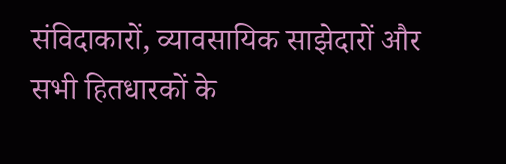संविदाकारों, व्यावसायिक साझेदारों और सभी हितधारकों के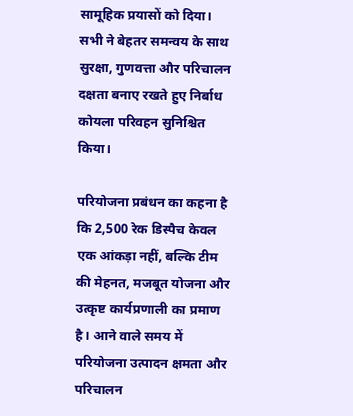सामूहिक प्रयासों को दिया। सभी ने बेहतर समन्वय के साथ सुरक्षा, गुणवत्ता और परिचालन दक्षता बनाए रखते हुए निर्बाध कोयला परिवहन सुनिश्चित किया।

परियोजना प्रबंधन का कहना है कि 2,500 रेक डिस्पैच केवल एक आंकड़ा नहीं, बल्कि टीम की मेहनत, मजबूत योजना और उत्कृष्ट कार्यप्रणाली का प्रमाण है। आने वाले समय में परियोजना उत्पादन क्षमता और परिचालन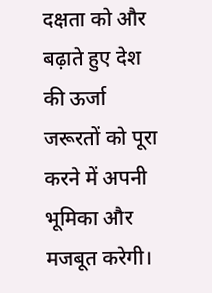दक्षता को और बढ़ाते हुए देश की ऊर्जा जरूरतों को पूरा करने में अपनी भूमिका और मजबूत करेगी।